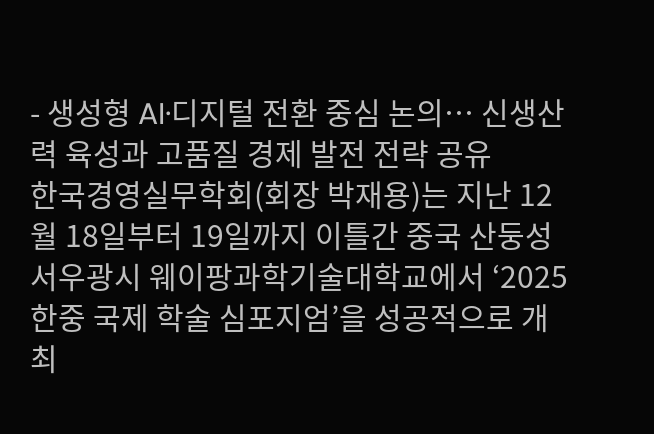- 생성형 AI·디지털 전환 중심 논의… 신생산력 육성과 고품질 경제 발전 전략 공유
한국경영실무학회(회장 박재용)는 지난 12월 18일부터 19일까지 이틀간 중국 산둥성 서우광시 웨이팡과학기술대학교에서 ‘2025 한중 국제 학술 심포지엄’을 성공적으로 개최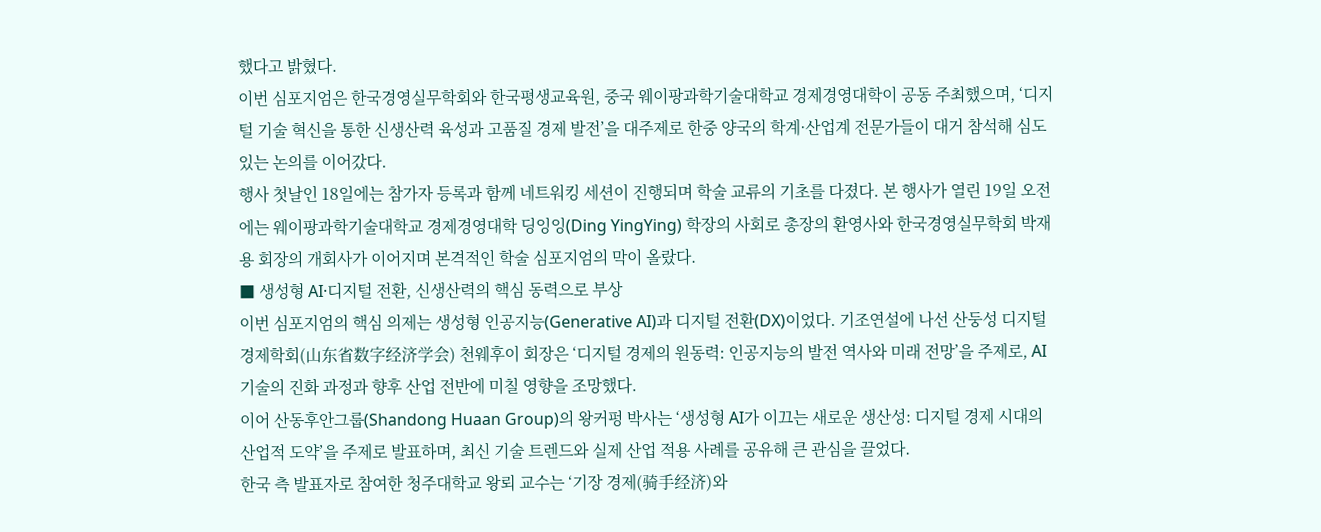했다고 밝혔다.
이번 심포지엄은 한국경영실무학회와 한국평생교육원, 중국 웨이팡과학기술대학교 경제경영대학이 공동 주최했으며, ‘디지털 기술 혁신을 통한 신생산력 육성과 고품질 경제 발전’을 대주제로 한중 양국의 학계·산업계 전문가들이 대거 참석해 심도 있는 논의를 이어갔다.
행사 첫날인 18일에는 참가자 등록과 함께 네트워킹 세션이 진행되며 학술 교류의 기초를 다졌다. 본 행사가 열린 19일 오전에는 웨이팡과학기술대학교 경제경영대학 딩잉잉(Ding YingYing) 학장의 사회로 총장의 환영사와 한국경영실무학회 박재용 회장의 개회사가 이어지며 본격적인 학술 심포지엄의 막이 올랐다.
■ 생성형 AI·디지털 전환, 신생산력의 핵심 동력으로 부상
이번 심포지엄의 핵심 의제는 생성형 인공지능(Generative AI)과 디지털 전환(DX)이었다. 기조연설에 나선 산둥성 디지털경제학회(山东省数字经济学会) 천웨후이 회장은 ‘디지털 경제의 원동력: 인공지능의 발전 역사와 미래 전망’을 주제로, AI 기술의 진화 과정과 향후 산업 전반에 미칠 영향을 조망했다.
이어 산동후안그룹(Shandong Huaan Group)의 왕커펑 박사는 ‘생성형 AI가 이끄는 새로운 생산성: 디지털 경제 시대의 산업적 도약’을 주제로 발표하며, 최신 기술 트렌드와 실제 산업 적용 사례를 공유해 큰 관심을 끌었다.
한국 측 발표자로 참여한 청주대학교 왕뢰 교수는 ‘기장 경제(骑手经济)와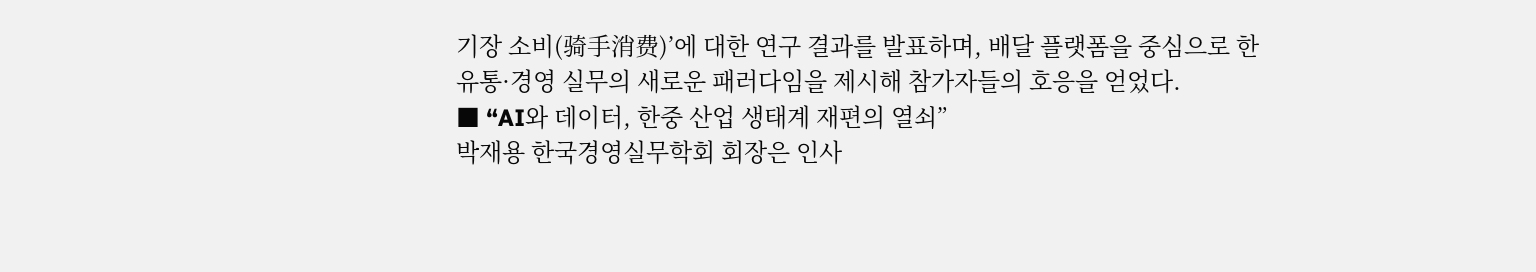기장 소비(骑手消费)’에 대한 연구 결과를 발표하며, 배달 플랫폼을 중심으로 한 유통·경영 실무의 새로운 패러다임을 제시해 참가자들의 호응을 얻었다.
■ “AI와 데이터, 한중 산업 생태계 재편의 열쇠”
박재용 한국경영실무학회 회장은 인사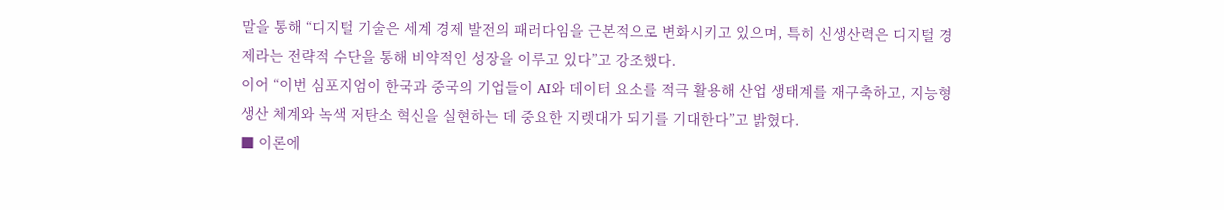말을 통해 “디지털 기술은 세계 경제 발전의 패러다임을 근본적으로 변화시키고 있으며, 특히 신생산력은 디지털 경제라는 전략적 수단을 통해 비약적인 성장을 이루고 있다”고 강조했다.
이어 “이번 심포지엄이 한국과 중국의 기업들이 AI와 데이터 요소를 적극 활용해 산업 생태계를 재구축하고, 지능형 생산 체계와 녹색 저탄소 혁신을 실현하는 데 중요한 지렛대가 되기를 기대한다”고 밝혔다.
■ 이론에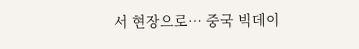서 현장으로… 중국 빅데이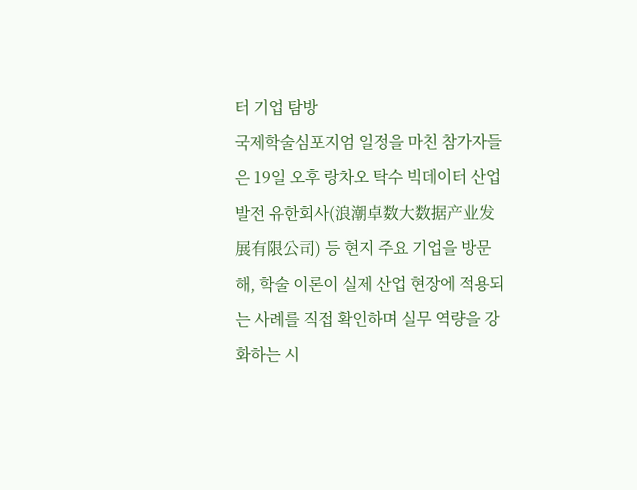터 기업 탐방
국제학술심포지엄 일정을 마친 참가자들은 19일 오후 랑차오 탁수 빅데이터 산업발전 유한회사(浪潮卓数大数据产业发展有限公司) 등 현지 주요 기업을 방문해, 학술 이론이 실제 산업 현장에 적용되는 사례를 직접 확인하며 실무 역량을 강화하는 시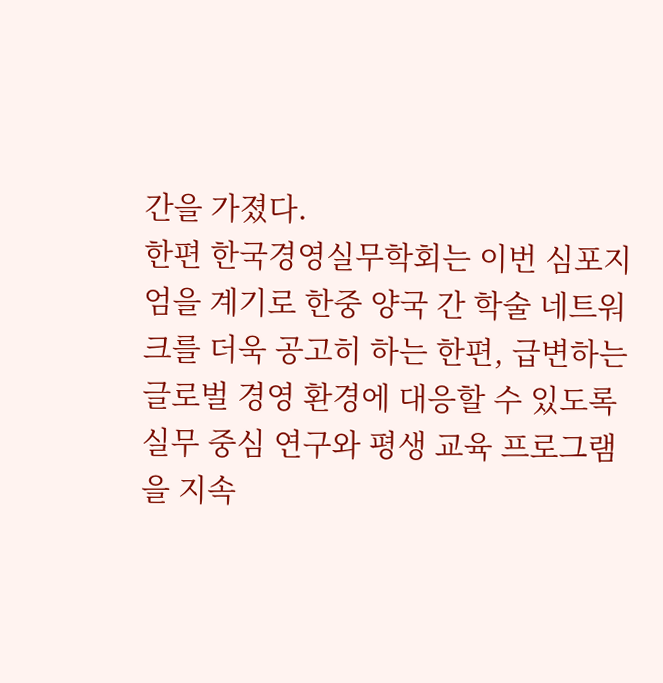간을 가졌다.
한편 한국경영실무학회는 이번 심포지엄을 계기로 한중 양국 간 학술 네트워크를 더욱 공고히 하는 한편, 급변하는 글로벌 경영 환경에 대응할 수 있도록 실무 중심 연구와 평생 교육 프로그램을 지속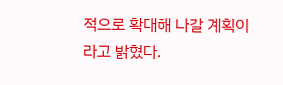적으로 확대해 나갈 계획이라고 밝혔다.